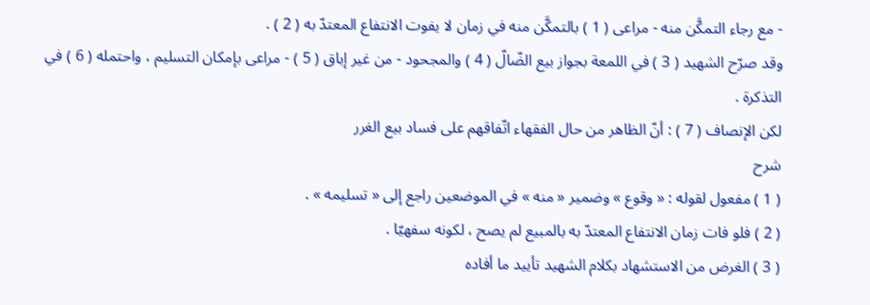- مع رجاء التمكَّن منه - مراعى ( 1 ) بالتمكَّن منه في زمان لا يفوت الانتفاع المعتدّ به ( 2 ) .
وقد صرّح الشهيد ( 3 ) في اللمعة بجواز بيع الضّالّ ( 4 ) والمجحود - من غير إباق ( 5 ) - مراعى بإمكان التسليم ، واحتمله ( 6 ) في التذكرة .
لكن الإنصاف ( 7 ) : أنّ الظاهر من حال الفقهاء اتّفاقهم على فساد بيع الغرر
شرح
( 1 ) مفعول لقوله : « وقوع » وضمير « منه » في الموضعين راجع إلى « تسليمه » .
( 2 ) فلو فات زمان الانتفاع المعتدّ به بالمبيع لم يصح ، لكونه سفهيّا .
( 3 ) الغرض من الاستشهاد بكلام الشهيد تأييد ما أفاده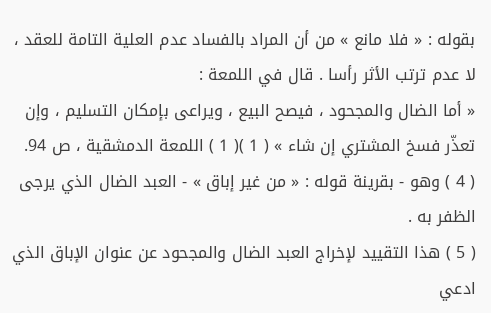بقوله : « فلا مانع » من أن المراد بالفساد عدم العلية التامة للعقد ، لا عدم ترتب الأثر رأسا . قال في اللمعة :
« أما الضال والمجحود ، فيصح البيع ، ويراعى بإمكان التسليم ، وإن تعذّر فسخ المشتري إن شاء » ( 1 )( 1 ) اللمعة الدمشقية ، ص 94.
( 4 ) وهو - بقرينة قوله : « من غير إباق » - العبد الضال الذي يرجى الظفر به .
( 5 ) هذا التقييد لإخراج العبد الضال والمجحود عن عنوان الإباق الذي ادعي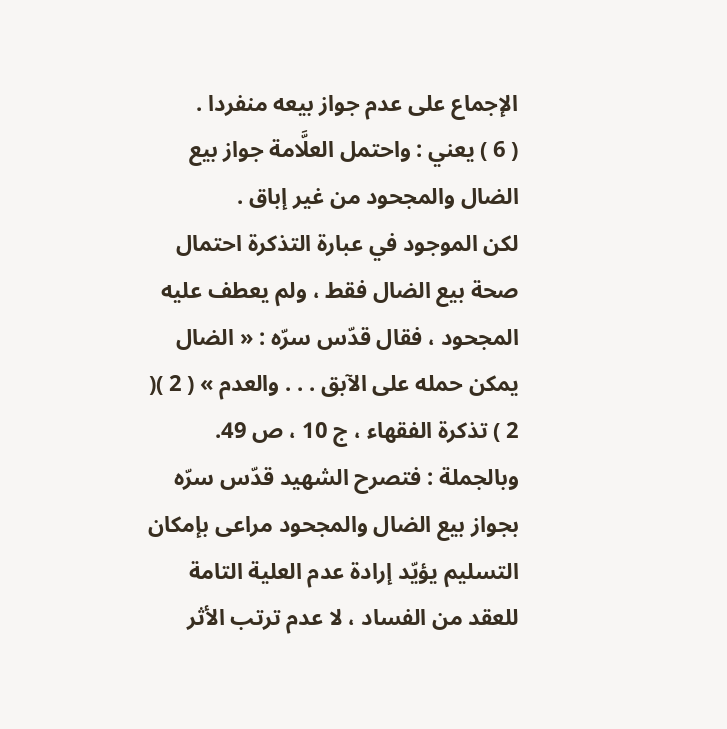الإجماع على عدم جواز بيعه منفردا .
( 6 ) يعني : واحتمل العلَّامة جواز بيع الضال والمجحود من غير إباق .
لكن الموجود في عبارة التذكرة احتمال صحة بيع الضال فقط ، ولم يعطف عليه المجحود ، فقال قدّس سرّه : « الضال يمكن حمله على الآبق . . . والعدم » ( 2 )( 2 ) تذكرة الفقهاء ، ج 10 ، ص 49.
وبالجملة : فتصرح الشهيد قدّس سرّه بجواز بيع الضال والمجحود مراعى بإمكان التسليم يؤيّد إرادة عدم العلية التامة للعقد من الفساد ، لا عدم ترتب الأثر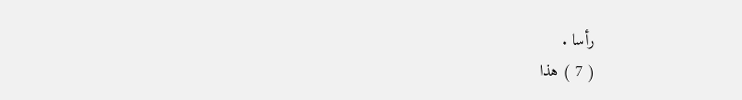رأسا .
( 7 ) هذا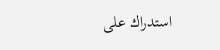استدراك على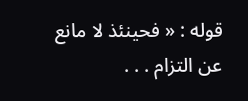قوله : « فحينئذ لا مانع عن التزام . . .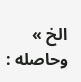الخ » وحاصله :